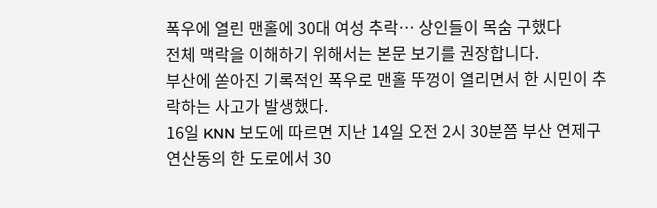폭우에 열린 맨홀에 30대 여성 추락… 상인들이 목숨 구했다
전체 맥락을 이해하기 위해서는 본문 보기를 권장합니다.
부산에 쏟아진 기록적인 폭우로 맨홀 뚜껑이 열리면서 한 시민이 추락하는 사고가 발생했다.
16일 KNN 보도에 따르면 지난 14일 오전 2시 30분쯤 부산 연제구 연산동의 한 도로에서 30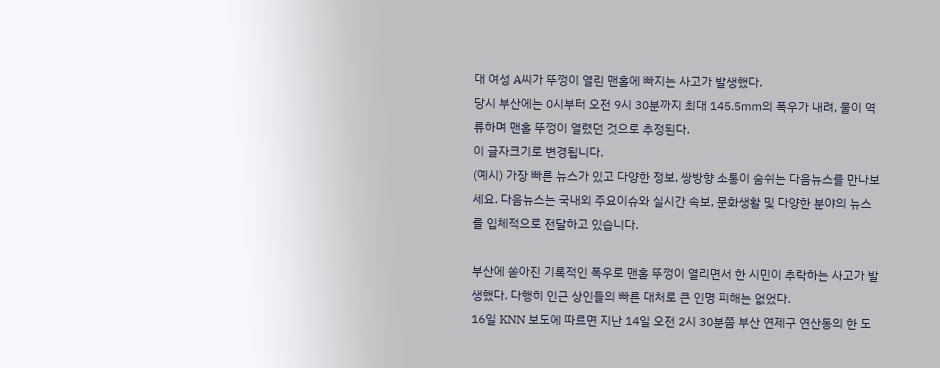대 여성 A씨가 뚜껑이 열린 맨홀에 빠지는 사고가 발생했다.
당시 부산에는 0시부터 오전 9시 30분까지 최대 145.5㎜의 폭우가 내려, 물이 역류하며 맨홀 뚜껑이 열렸던 것으로 추정된다.
이 글자크기로 변경됩니다.
(예시) 가장 빠른 뉴스가 있고 다양한 정보, 쌍방향 소통이 숨쉬는 다음뉴스를 만나보세요. 다음뉴스는 국내외 주요이슈와 실시간 속보, 문화생활 및 다양한 분야의 뉴스를 입체적으로 전달하고 있습니다.

부산에 쏟아진 기록적인 폭우로 맨홀 뚜껑이 열리면서 한 시민이 추락하는 사고가 발생했다. 다행히 인근 상인들의 빠른 대처로 큰 인명 피해는 없었다.
16일 KNN 보도에 따르면 지난 14일 오전 2시 30분쯤 부산 연제구 연산동의 한 도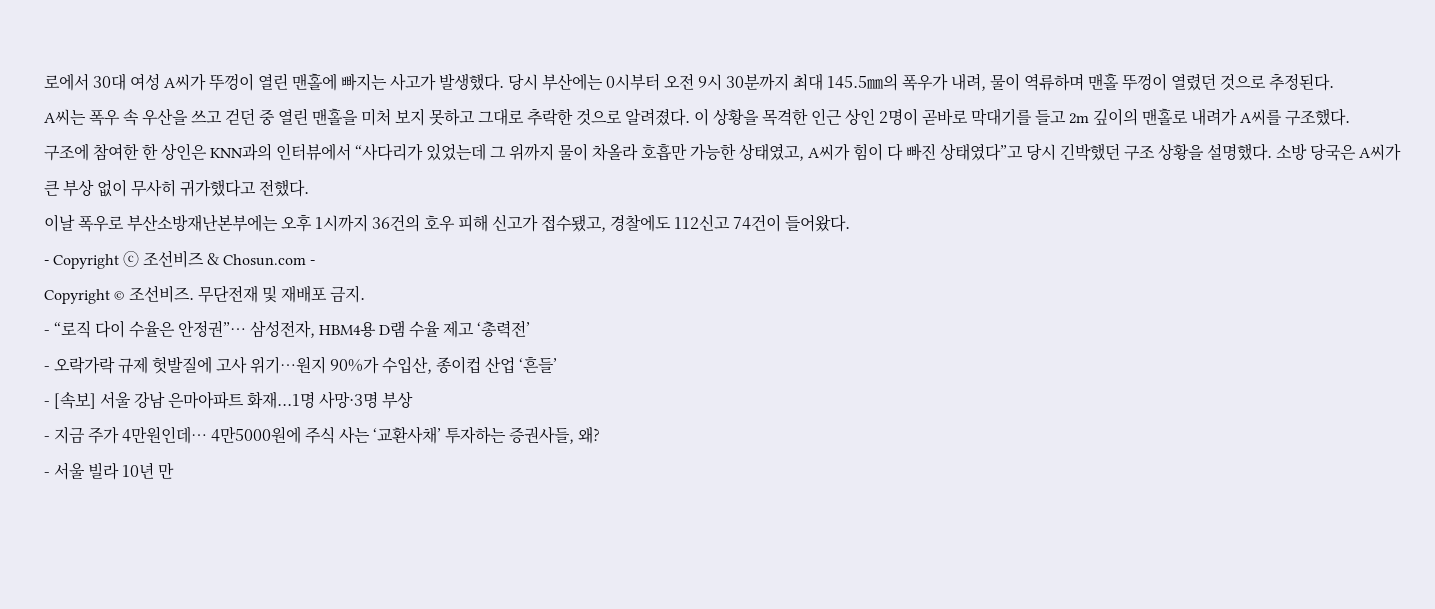로에서 30대 여성 A씨가 뚜껑이 열린 맨홀에 빠지는 사고가 발생했다. 당시 부산에는 0시부터 오전 9시 30분까지 최대 145.5㎜의 폭우가 내려, 물이 역류하며 맨홀 뚜껑이 열렸던 것으로 추정된다.
A씨는 폭우 속 우산을 쓰고 걷던 중 열린 맨홀을 미처 보지 못하고 그대로 추락한 것으로 알려졌다. 이 상황을 목격한 인근 상인 2명이 곧바로 막대기를 들고 2m 깊이의 맨홀로 내려가 A씨를 구조했다.
구조에 참여한 한 상인은 KNN과의 인터뷰에서 “사다리가 있었는데 그 위까지 물이 차올라 호흡만 가능한 상태였고, A씨가 힘이 다 빠진 상태였다”고 당시 긴박했던 구조 상황을 설명했다. 소방 당국은 A씨가 큰 부상 없이 무사히 귀가했다고 전했다.
이날 폭우로 부산소방재난본부에는 오후 1시까지 36건의 호우 피해 신고가 접수됐고, 경찰에도 112신고 74건이 들어왔다.
- Copyright ⓒ 조선비즈 & Chosun.com -
Copyright © 조선비즈. 무단전재 및 재배포 금지.
- “로직 다이 수율은 안정권”… 삼성전자, HBM4용 D램 수율 제고 ‘총력전’
- 오락가락 규제 헛발질에 고사 위기…원지 90%가 수입산, 종이컵 산업 ‘흔들’
- [속보] 서울 강남 은마아파트 화재...1명 사망·3명 부상
- 지금 주가 4만원인데… 4만5000원에 주식 사는 ‘교환사채’ 투자하는 증권사들, 왜?
- 서울 빌라 10년 만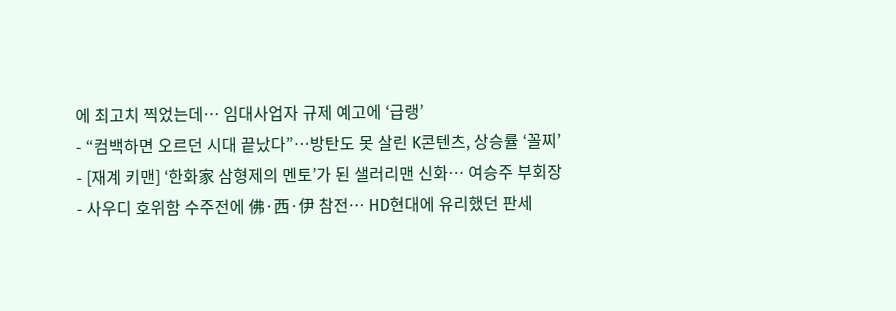에 최고치 찍었는데… 임대사업자 규제 예고에 ‘급랭’
- “컴백하면 오르던 시대 끝났다”…방탄도 못 살린 K콘텐츠, 상승률 ‘꼴찌’
- [재계 키맨] ‘한화家 삼형제의 멘토’가 된 샐러리맨 신화… 여승주 부회장
- 사우디 호위함 수주전에 佛·西·伊 참전… HD현대에 유리했던 판세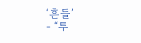‘흔들’
- “투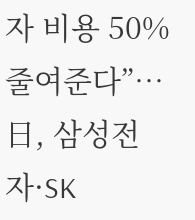자 비용 50% 줄여준다”… 日, 삼성전자·SK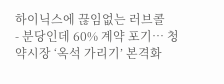하이닉스에 끊임없는 러브콜
- 분당인데 60% 계약 포기… 청약시장 ‘옥석 가리기’ 본격화